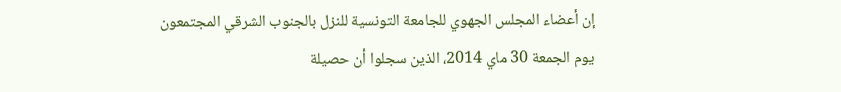إن أعضاء المجلس الجهوي للجامعة التونسية للنزل بالجنوب الشرقي المجتمعون
يوم الجمعة 30 ماي 2014، الذين سجلوا أن حصيلة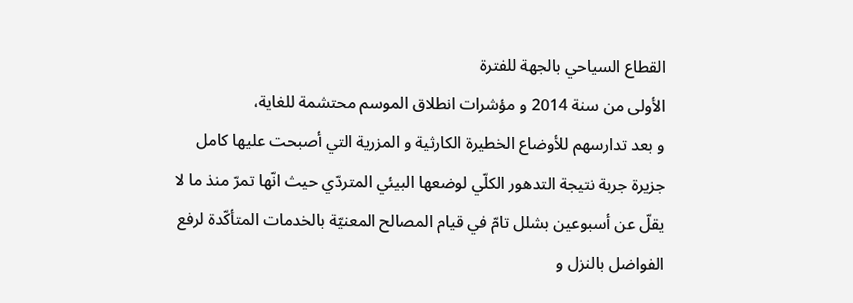القطاع السياحي بالجهة للفترة
الأولى من سنة 2014 و مؤشرات انطلاق الموسم محتشمة للغاية،
و بعد تدارسهم للأوضاع الخطيرة الكارثية و المزرية التي أصبحت عليها كامل
جزيرة جربة نتيجة التدهور الكلّي لوضعها البيئي المتردّي حيث انّها تمرّ منذ ما لا
يقلّ عن أسبوعين بشلل تامّ في قيام المصالح المعنيّة بالخدمات المتأكّدة لرفع
الفواضل بالنزل و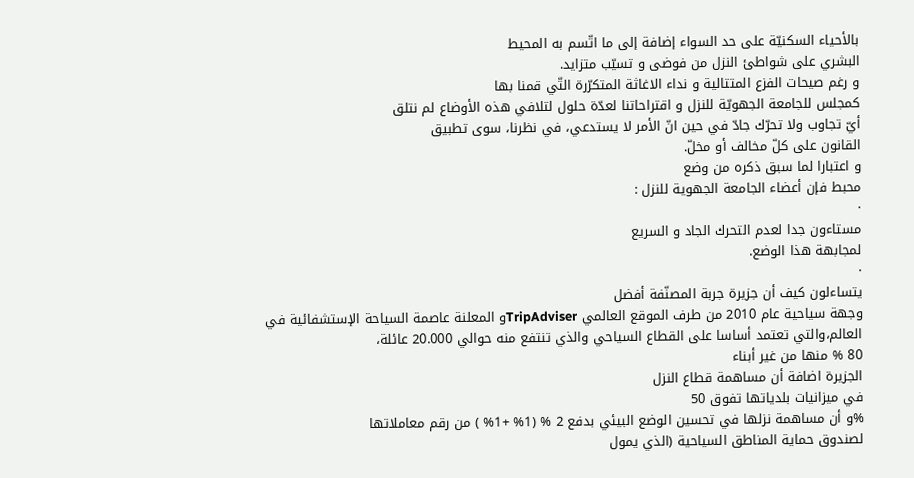بالأحياء السكنيّة على حد السواء إضافة إلى ما اتّسم به المحيط
البشري على شواطئ النزل من فوضى و تسيّب متزايد.
و رغم صيحات الفزع المتتالية و نداء الاغاثة المتكرّرة التّي قمنا بها
كمجلس للجامعة الجهويّة للنزل و اقتراحاتنا لعدّة حلول لتلافي هذه الأوضاع لم نتلق
أيّ تجاوب ولا تحرّك جادّ في حين انّ الأمر لا يستدعي، في نظرنا، سوى تطبيق
القانون على كلّ مخالف أو مخلّ.
و اعتبارا لما سبق ذكره من وضع
محبط فإن أعضاء الجامعة الجهوية للنزل :
·
مستاءون جدا لعدم التحرك الجاد و السريع
لمجابهة هذا الوضع.
·
يتساءلون كيف أن جزيرة جربة المصنّفة أفضل
وجهة سياحية عام 2010 من طرف الموقع العالمي TripAdviserو المعلنة عاصمة السياحة الإستشفائية في
العالم،والتي تعتمد أساسا على القطاع السياحي والذي تنتفع منه حوالي 20.000 عائلة،
80 % منها من غير أبناء
الجزيرة اضافة أن مساهمة قطاع النزل
في ميزانيات بلدياتها تفوق 50
%و أن مساهمة نزلها في تحسين الوضع البيئي بدفع 2 % (1% +1% ) من رقم معاملاتها
لصندوق حماية المناطق السياحية (الذي يمول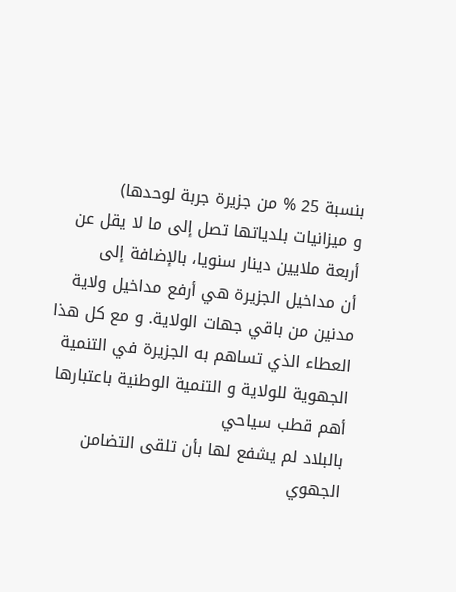بنسبة 25 % من جزيرة جربة لوحدها)
و ميزانيات بلدياتها تصل إلى ما لا يقل عن أربعة ملايين دينار سنويا، بالإضافة إلى
أن مداخيل الجزيرة هي أرفع مداخيل ولاية مدنين من باقي جهات الولاية. و مع كل هذا
العطاء الذي تساهم به الجزيرة في التنمية الجهوية للولاية و التنمية الوطنية باعتبارها أهم قطب سياحي
بالبلاد لم يشفع لها بأن تلقى التضامن الجهوي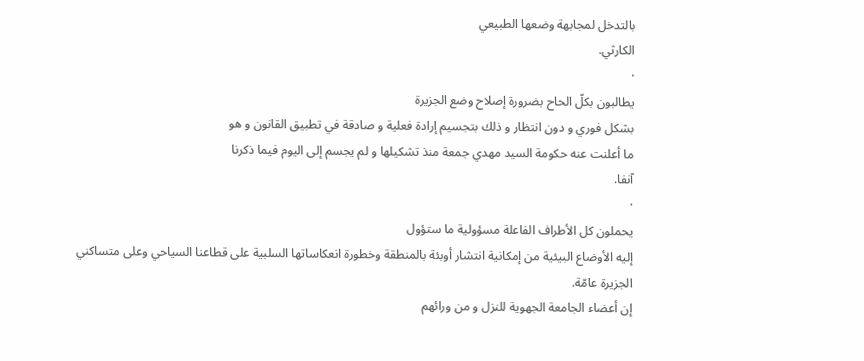بالتدخل لمجابهة وضعها الطبيعي
الكارثي.
·
يطالبون بكلّ الحاح بضرورة إصلاح وضع الجزيرة
بشكل فوري و دون انتظار و ذلك بتجسيم إرادة فعلية و صادقة في تطبيق القانون و هو
ما أعلنت عنه حكومة السيد مهدي جمعة منذ تشكيلها و لم يجسم إلى اليوم فيما ذكرنا
آنفا.
·
يحملون كل الأطراف الفاعلة مسؤولية ما ستؤول
إليه الأوضاع البيئية من إمكانية انتشار أوبئة بالمنطقة وخطورة انعكاساتها السلبية على قطاعنا السياحي وعلى متساكني
الجزيرة عامّة.
إن أعضاء الجامعة الجهوية للنزل و من ورائهم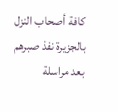كافة أصحاب النزل بالجزيرة نفذ صبرهم بعد مراسلة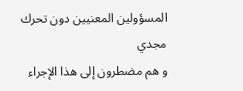المسؤولين المعنيين دون تحرك مجدي
و هم مضطرون إلى هذا الإجراء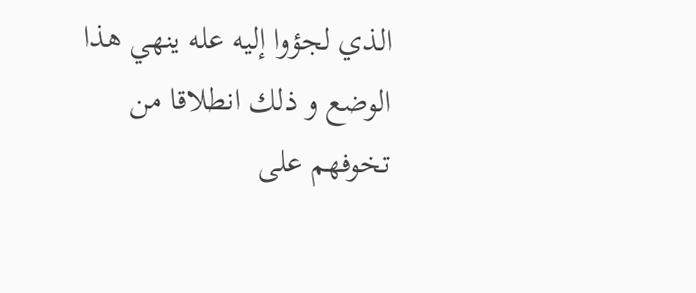الذي لجؤوا إليه عله ينهي هذا الوضع و ذلك انطلاقا من
تخوفهم على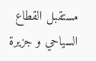مستقبل القطاع السياحي و جزيرة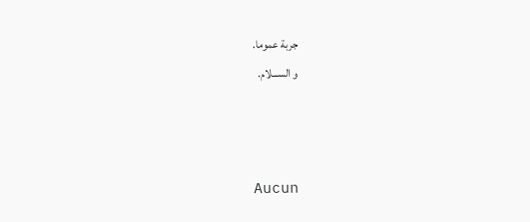جربة عموما.
و الســـلام.



Aucun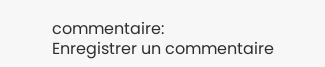commentaire:
Enregistrer un commentaire